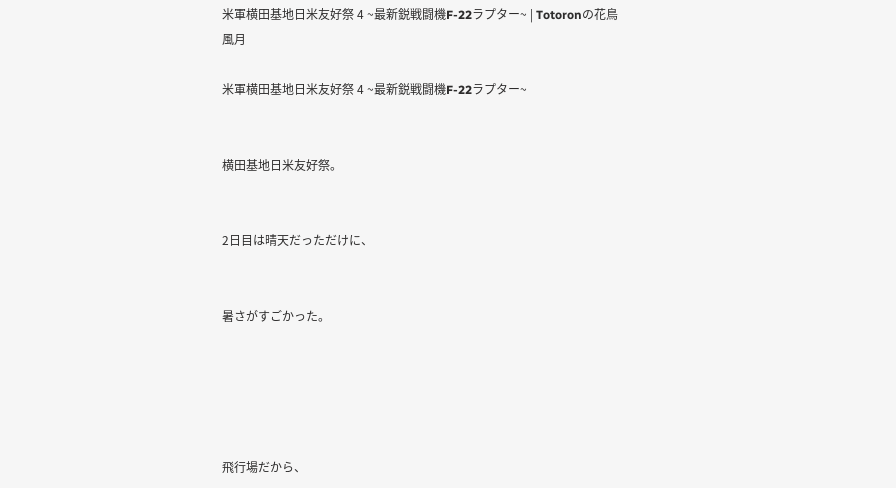米軍横田基地日米友好祭 4 ~最新鋭戦闘機F-22ラプター~ | Totoronの花鳥風月

米軍横田基地日米友好祭 4 ~最新鋭戦闘機F-22ラプター~


横田基地日米友好祭。


2日目は晴天だっただけに、


暑さがすごかった。





飛行場だから、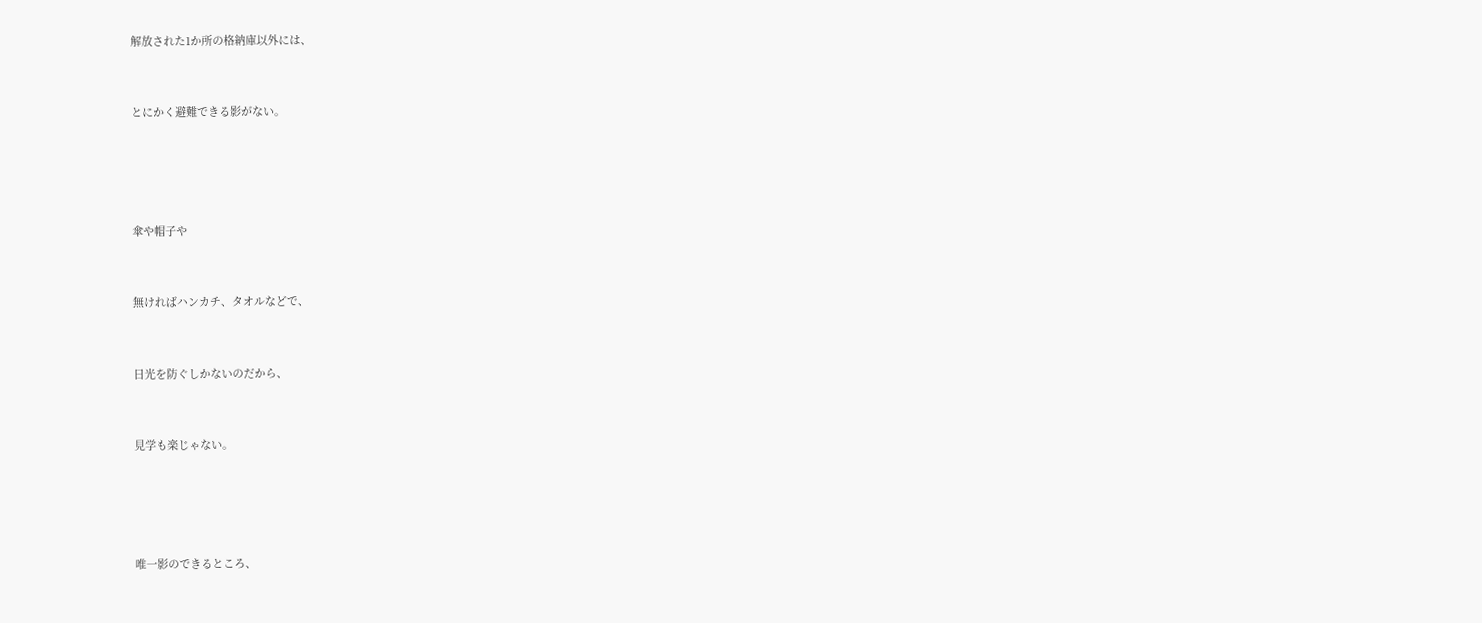解放された1か所の格納庫以外には、


とにかく避難できる影がない。




傘や帽子や


無ければハンカチ、タオルなどで、


日光を防ぐしかないのだから、


見学も楽じゃない。




唯一影のできるところ、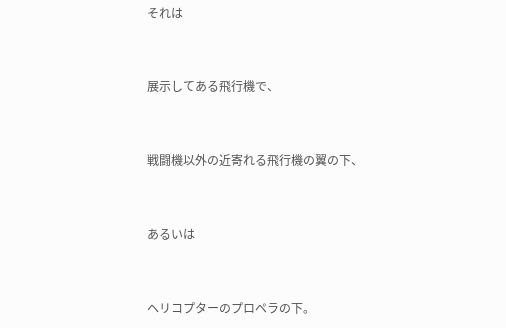それは


展示してある飛行機で、


戦闘機以外の近寄れる飛行機の翼の下、


あるいは


ヘリコプターのプロペラの下。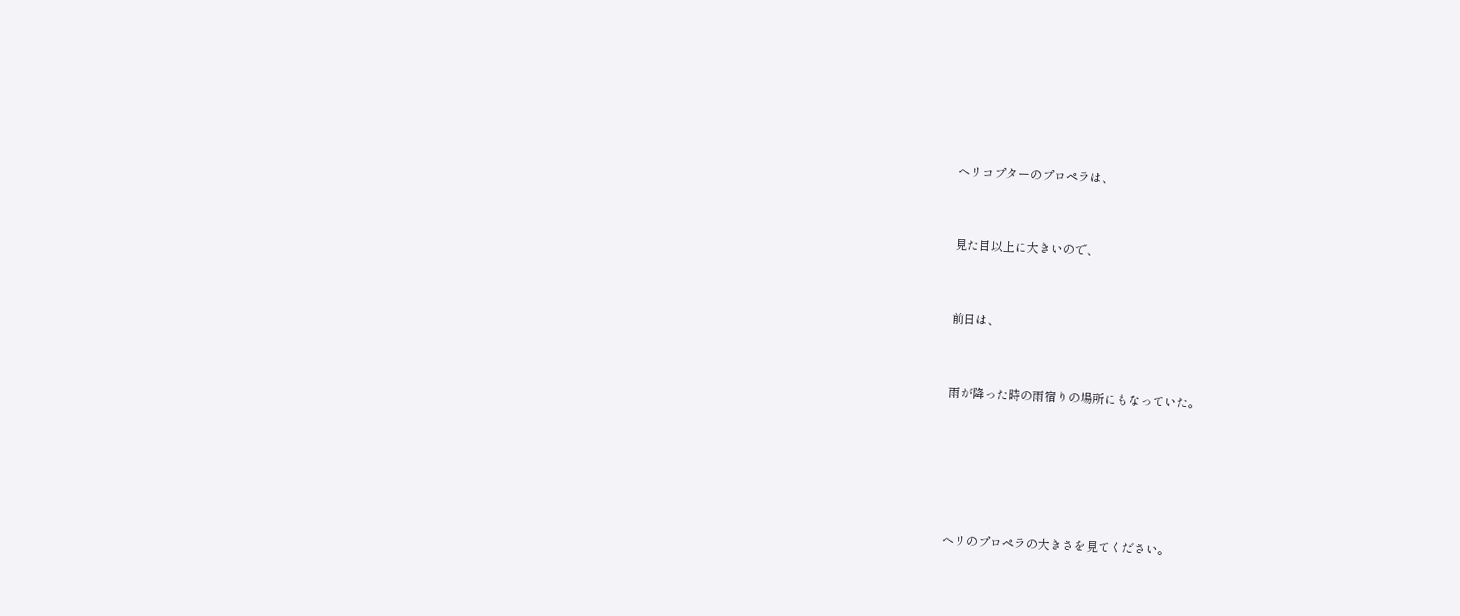ヘリコプターのプロペラは、


見た目以上に大きいので、


前日は、


雨が降った時の雨宿りの場所にもなっていた。





ヘリのプロペラの大きさを見てください。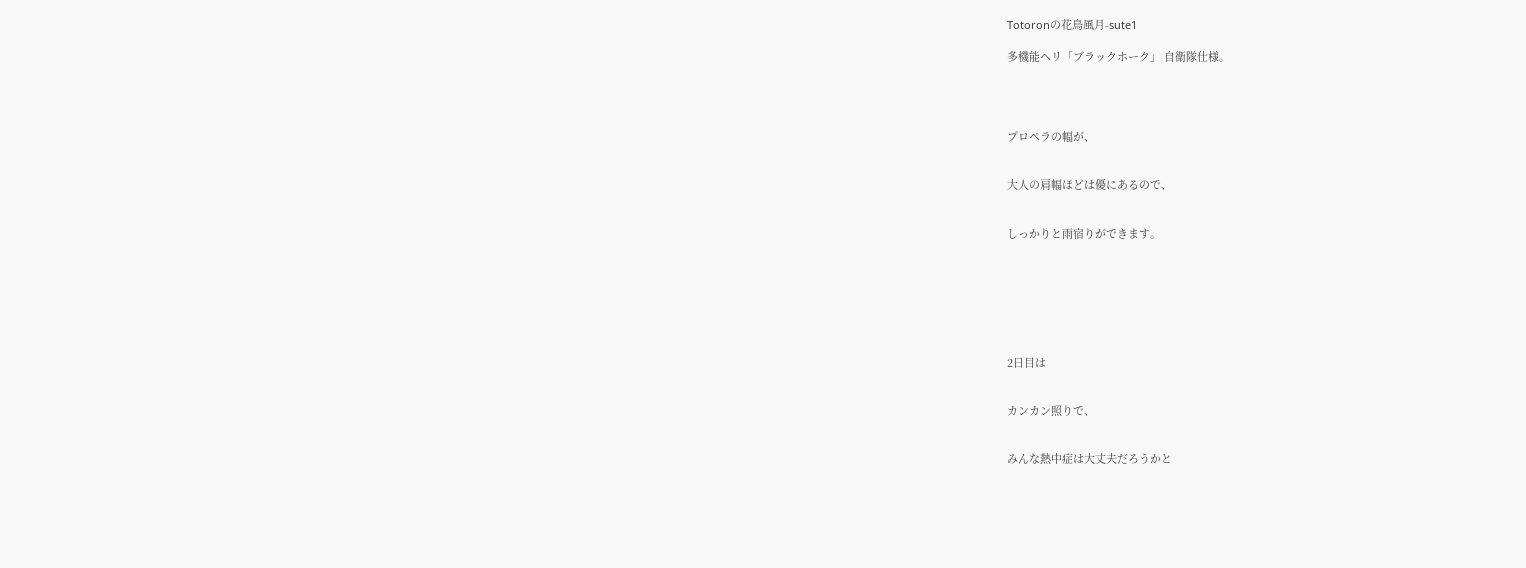Totoronの花鳥風月-sute1

多機能ヘリ「ブラックホーク」 自衛隊仕様。




プロペラの幅が、


大人の肩幅ほどは優にあるので、


しっかりと雨宿りができます。







2日目は


カンカン照りで、


みんな熱中症は大丈夫だろうかと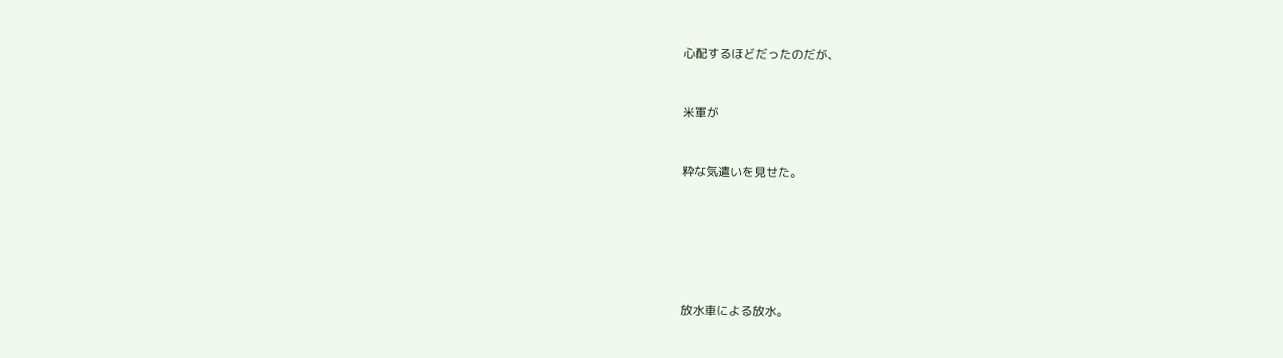心配するほどだったのだが、


米軍が


粋な気遣いを見せた。






放水車による放水。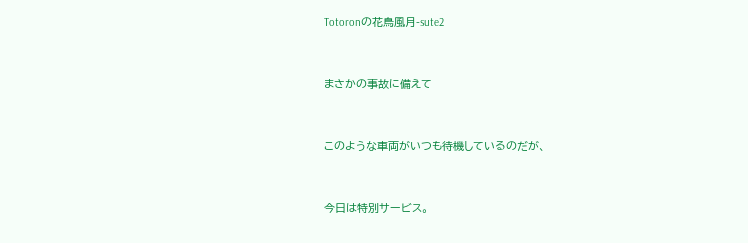Totoronの花鳥風月-sute2


まさかの事故に備えて


このような車両がいつも待機しているのだが、


今日は特別サービス。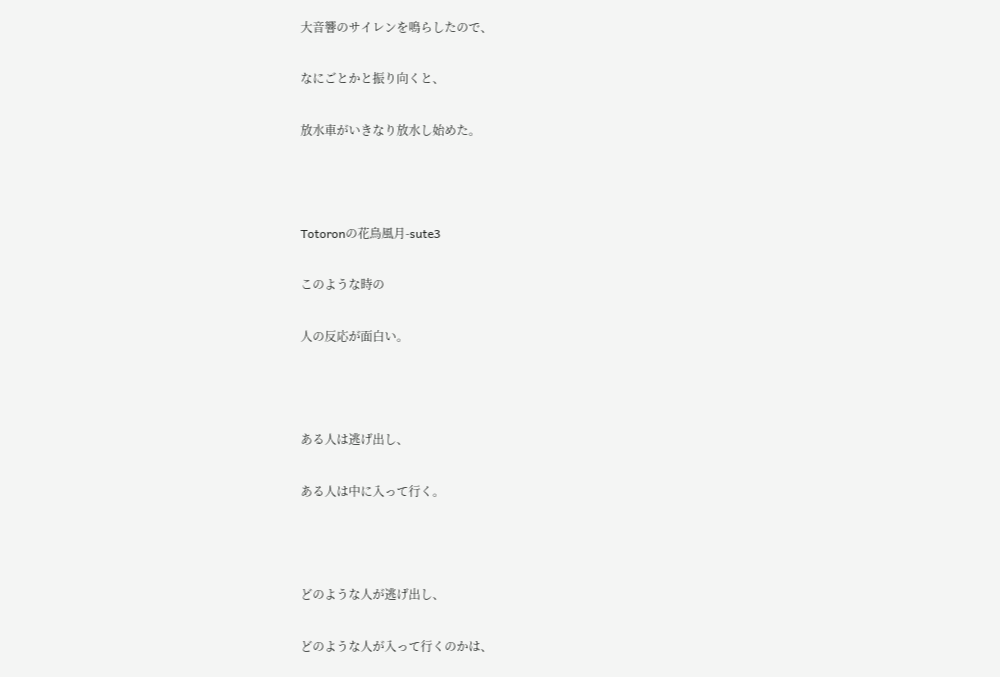大音響のサイレンを鳴らしたので、


なにごとかと振り向くと、


放水車がいきなり放水し始めた。





Totoronの花鳥風月-sute3


このような時の


人の反応が面白い。





ある人は逃げ出し、


ある人は中に入って行く。





どのような人が逃げ出し、


どのような人が入って行くのかは、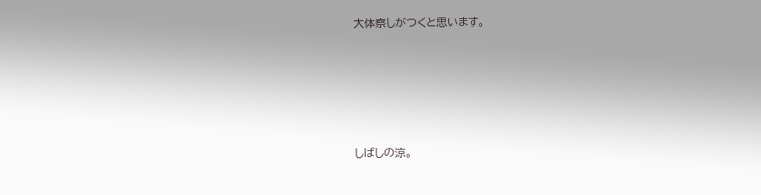大体察しがつくと思います。







しばしの涼。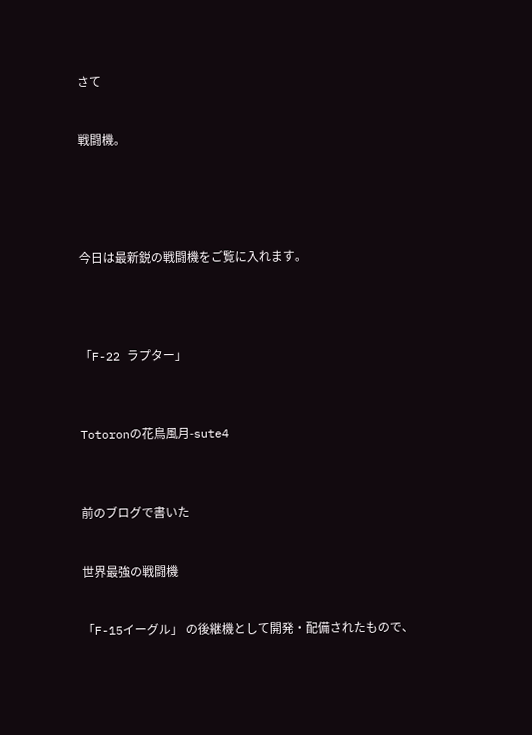さて


戦闘機。





今日は最新鋭の戦闘機をご覧に入れます。




「F-22 ラプター」



Totoronの花鳥風月-sute4



前のブログで書いた


世界最強の戦闘機


「F-15イーグル」 の後継機として開発・配備されたもので、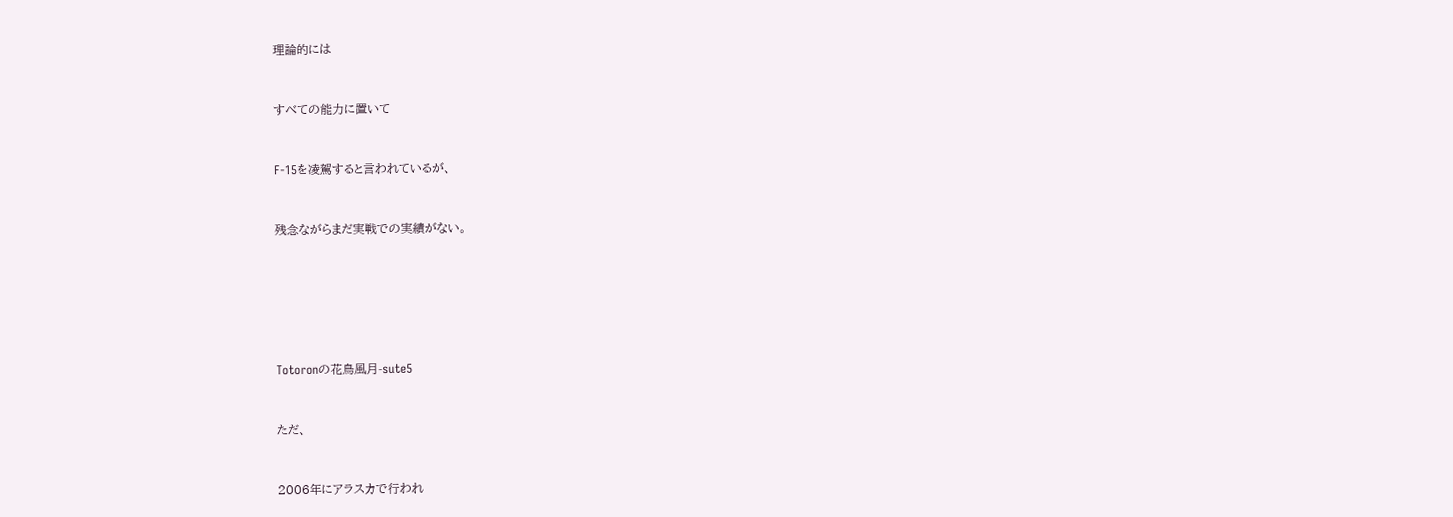理論的には


すべての能力に置いて


F-15を凌駕すると言われているが、


残念ながらまだ実戦での実績がない。






Totoronの花鳥風月-sute5


ただ、


2006年にアラスカで行われ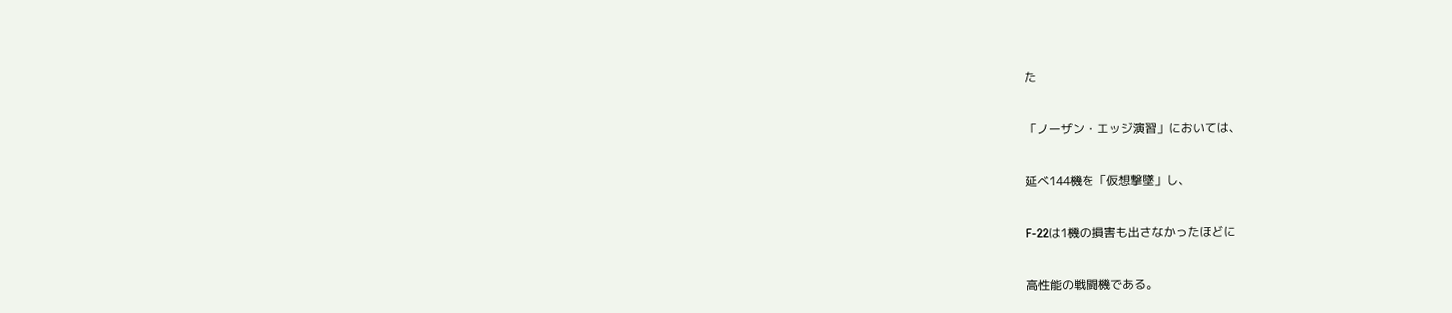た


「ノーザン・エッジ演習」においては、


延べ144機を「仮想撃墜」し、


F-22は1機の損害も出さなかったほどに


高性能の戦闘機である。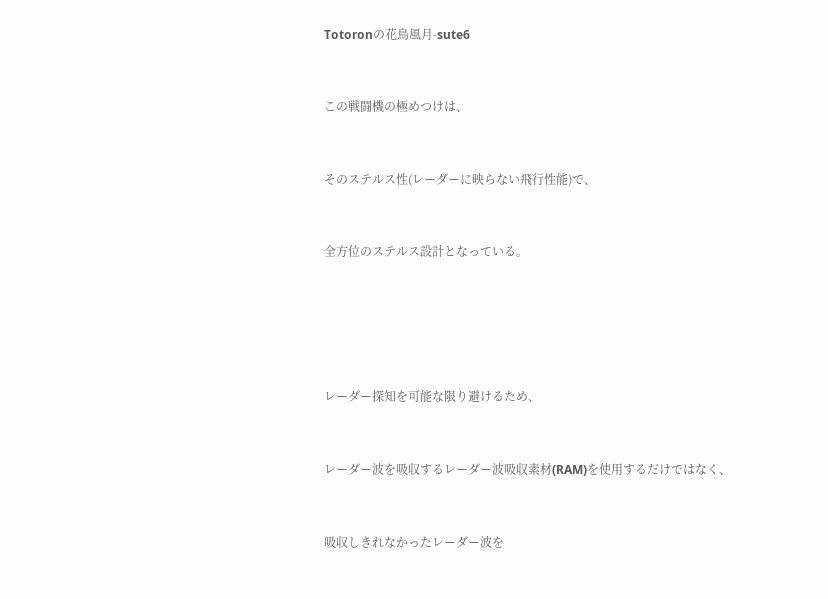Totoronの花鳥風月-sute6


この戦闘機の極めつけは、


そのステルス性(レーダーに映らない飛行性能)で、


全方位のステルス設計となっている。





レーダー探知を可能な限り避けるため、


レーダー波を吸収するレーダー波吸収素材(RAM)を使用するだけではなく、


吸収しきれなかったレーダー波を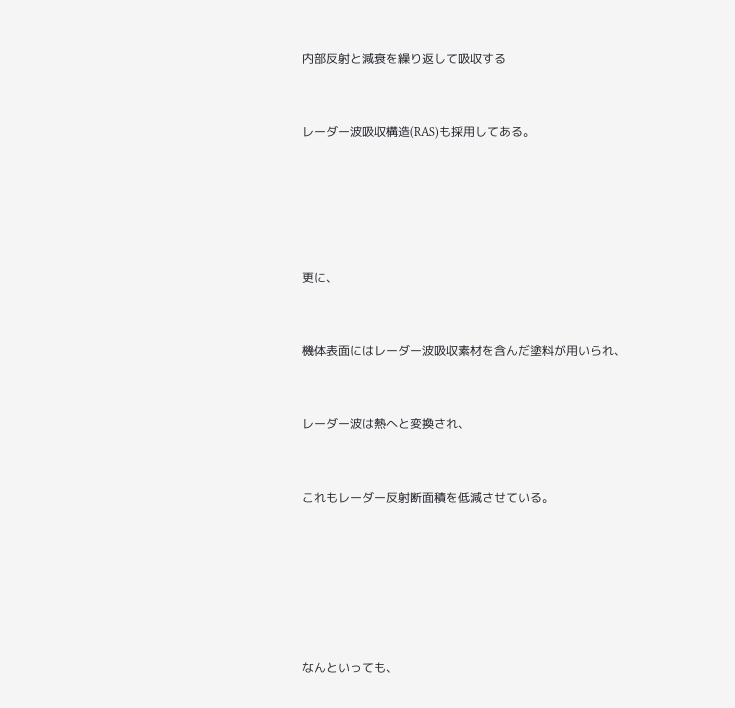内部反射と減衰を繰り返して吸収する


レーダー波吸収構造(RAS)も採用してある。





更に、


機体表面にはレーダー波吸収素材を含んだ塗料が用いられ、


レーダー波は熱へと変換され、


これもレーダー反射断面積を低減させている。






なんといっても、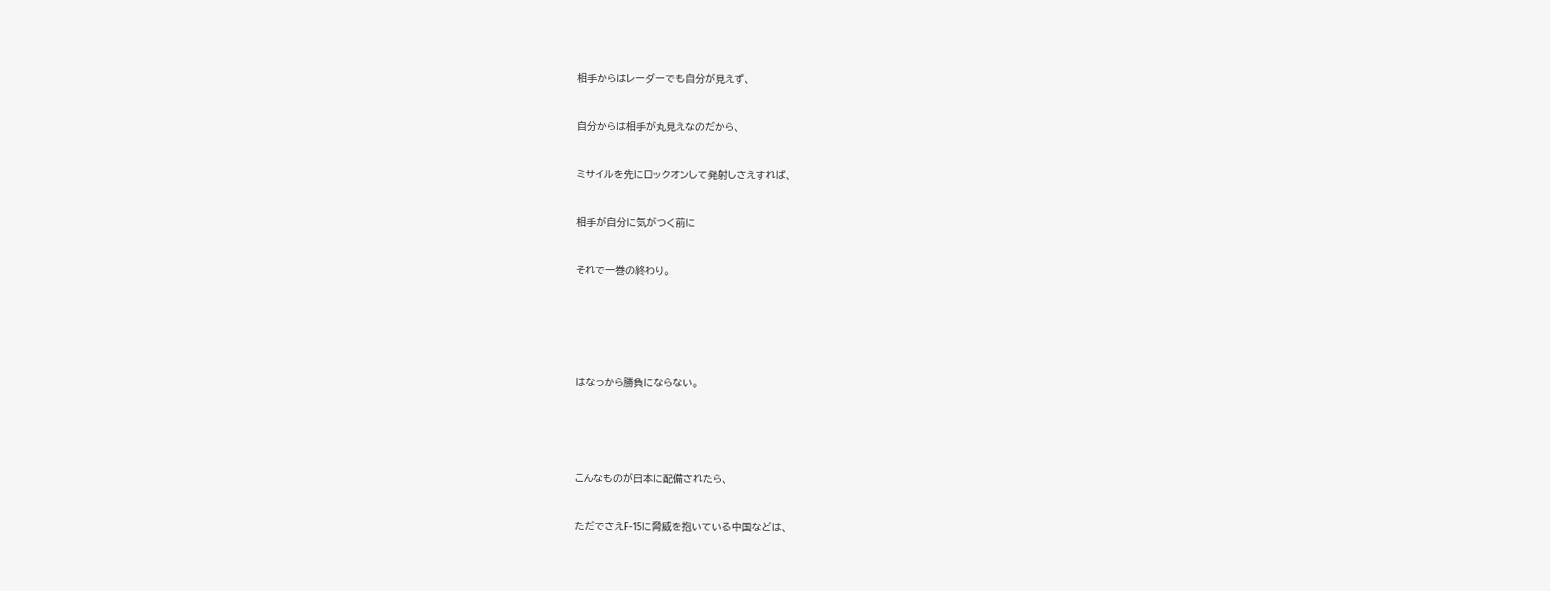相手からはレーダーでも自分が見えず、


自分からは相手が丸見えなのだから、


ミサイルを先にロックオンして発射しさえすれば、


相手が自分に気がつく前に


それで一巻の終わり。






はなっから勝負にならない。





こんなものが日本に配備されたら、


ただでさえF-15に脅威を抱いている中国などは、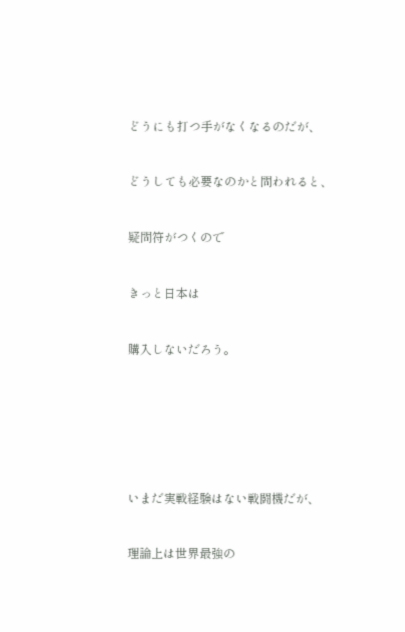どうにも打つ手がなくなるのだが、


どうしても必要なのかと問われると、


疑問符がつくので


きっと日本は


購入しないだろう。







いまだ実戦経験はない戦闘機だが、


理論上は世界最強の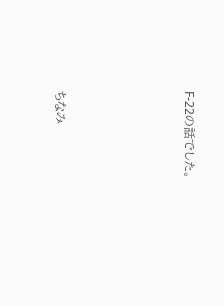F-22の話でした。





ちなみ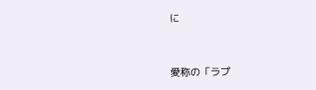に


愛称の「ラプ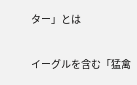ター」とは


イーグルを含む「猛禽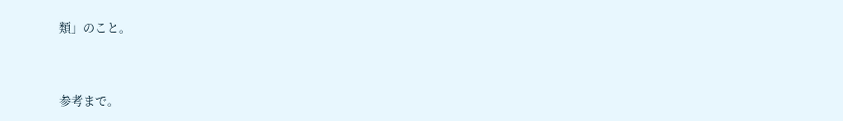類」のこと。


参考まで。